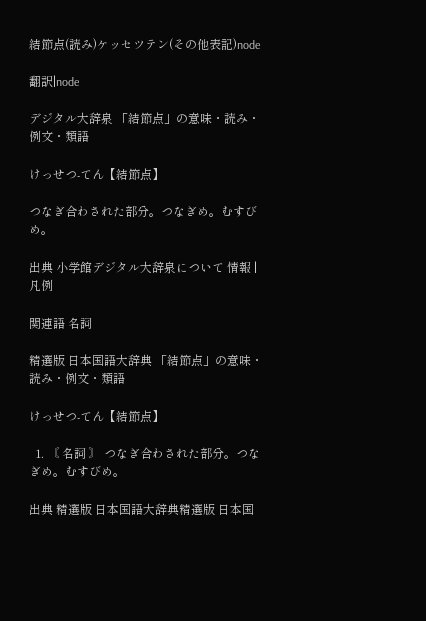結節点(読み)ケッセツテン(その他表記)node

翻訳|node

デジタル大辞泉 「結節点」の意味・読み・例文・類語

けっせつ‐てん【結節点】

つなぎ合わされた部分。つなぎめ。むすびめ。

出典 小学館デジタル大辞泉について 情報 | 凡例

関連語 名詞

精選版 日本国語大辞典 「結節点」の意味・読み・例文・類語

けっせつ‐てん【結節点】

  1. 〘 名詞 〙 つなぎ合わされた部分。つなぎめ。むすびめ。

出典 精選版 日本国語大辞典精選版 日本国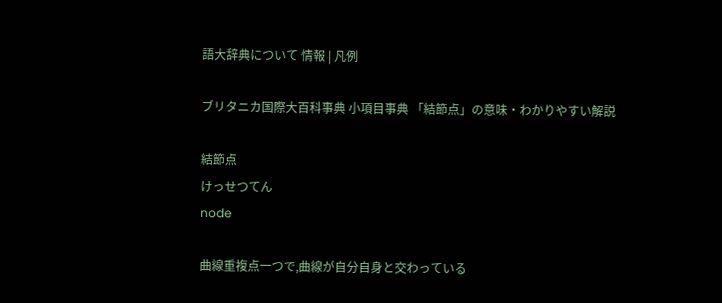語大辞典について 情報 | 凡例

ブリタニカ国際大百科事典 小項目事典 「結節点」の意味・わかりやすい解説

結節点
けっせつてん
node

曲線重複点一つで,曲線が自分自身と交わっている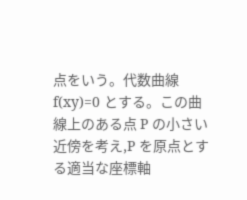点をいう。代数曲線f(xy)=0 とする。この曲線上のある点 P の小さい近傍を考え,P を原点とする適当な座標軸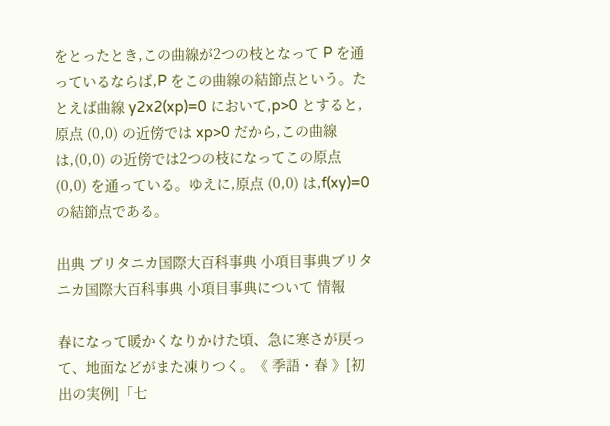をとったとき,この曲線が2つの枝となって P を通っているならば,P をこの曲線の結節点という。たとえば曲線 y2x2(xp)=0 において,p>0 とすると,原点 (0,0) の近傍では xp>0 だから,この曲線は,(0,0) の近傍では2つの枝になってこの原点 (0,0) を通っている。ゆえに,原点 (0,0) は,f(xy)=0 の結節点である。

出典 ブリタニカ国際大百科事典 小項目事典ブリタニカ国際大百科事典 小項目事典について 情報

春になって暖かくなりかけた頃、急に寒さが戻って、地面などがまた凍りつく。《 季語・春 》[初出の実例]「七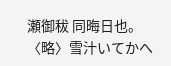瀬御秡 同晦日也。〈略〉雪汁いてかへ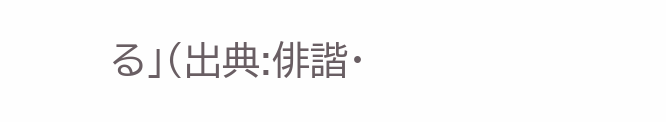る」(出典:俳諧・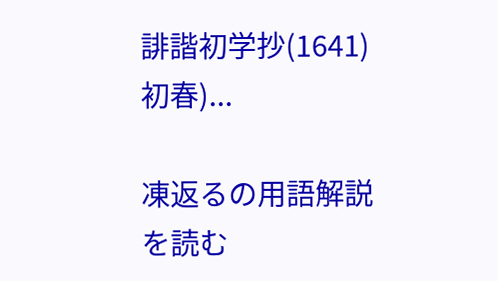誹諧初学抄(1641)初春)...

凍返るの用語解説を読む